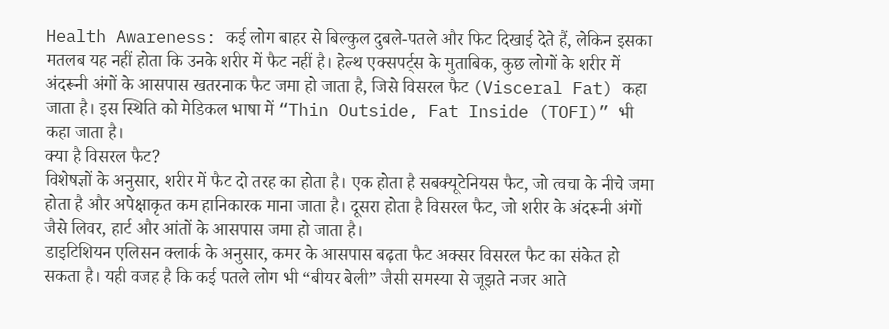Health Awareness: कई लोग बाहर से बिल्कुल दुबले-पतले और फिट दिखाई देते हैं, लेकिन इसका मतलब यह नहीं होता कि उनके शरीर में फैट नहीं है। हेल्थ एक्सपर्ट्स के मुताबिक, कुछ लोगों के शरीर में अंदरूनी अंगों के आसपास खतरनाक फैट जमा हो जाता है, जिसे विसरल फैट (Visceral Fat) कहा जाता है। इस स्थिति को मेडिकल भाषा में “Thin Outside, Fat Inside (TOFI)” भी कहा जाता है।
क्या है विसरल फैट?
विशेषज्ञों के अनुसार, शरीर में फैट दो तरह का होता है। एक होता है सबक्यूटेनियस फैट, जो त्वचा के नीचे जमा होता है और अपेक्षाकृत कम हानिकारक माना जाता है। दूसरा होता है विसरल फैट, जो शरीर के अंदरूनी अंगों जैसे लिवर, हार्ट और आंतों के आसपास जमा हो जाता है।
डाइटिशियन एलिसन क्लार्क के अनुसार, कमर के आसपास बढ़ता फैट अक्सर विसरल फैट का संकेत हो सकता है। यही वजह है कि कई पतले लोग भी “बीयर बेली” जैसी समस्या से जूझते नजर आते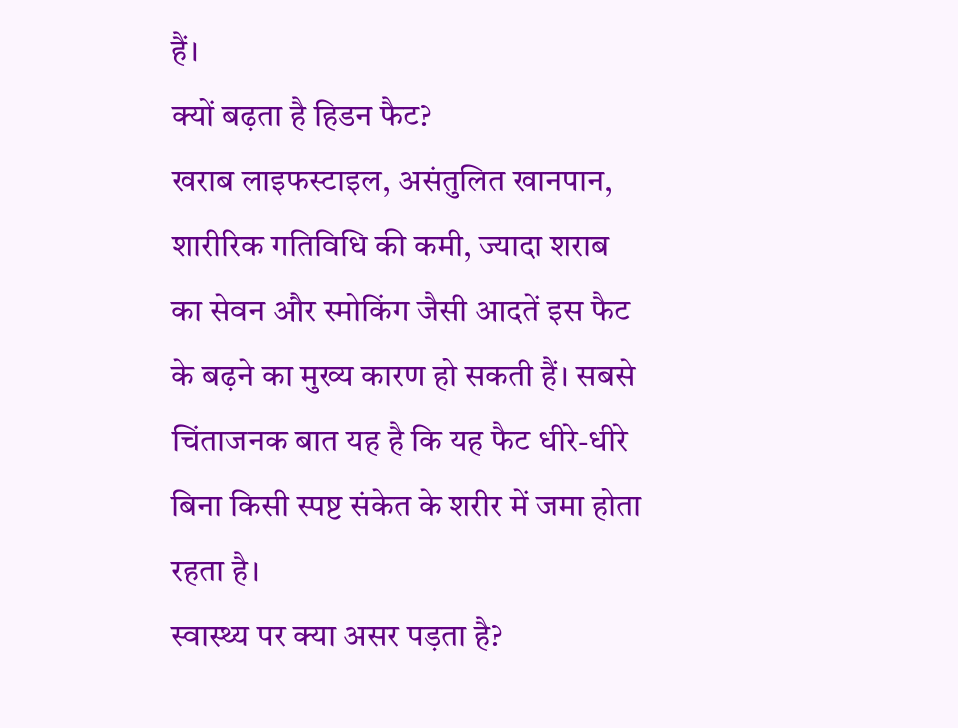हैं।
क्यों बढ़ता है हिडन फैट?
खराब लाइफस्टाइल, असंतुलित खानपान, शारीरिक गतिविधि की कमी, ज्यादा शराब का सेवन और स्मोकिंग जैसी आदतें इस फैट के बढ़ने का मुख्य कारण हो सकती हैं। सबसे चिंताजनक बात यह है कि यह फैट धीरे-धीरे बिना किसी स्पष्ट संकेत के शरीर में जमा होता रहता है।
स्वास्थ्य पर क्या असर पड़ता है?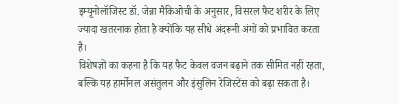इम्यूनोलॉजिस्ट डॉ. जेन्ना मैकिओची के अनुसार, विसरल फैट शरीर के लिए ज्यादा खतरनाक होता है क्योंकि यह सीधे अंदरूनी अंगों को प्रभावित करता है।
विशेषज्ञों का कहना है कि यह फैट केवल वजन बढ़ाने तक सीमित नहीं रहता, बल्कि यह हार्मोनल असंतुलन और इंसुलिन रेजिस्टेंस को बढ़ा सकता है।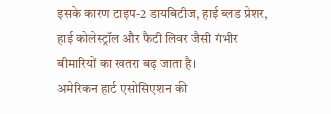इसके कारण टाइप-2 डायबिटीज, हाई ब्लड प्रेशर, हाई कोलेस्ट्रॉल और फैटी लिवर जैसी गंभीर बीमारियों का खतरा बढ़ जाता है।
अमेरिकन हार्ट एसोसिएशन की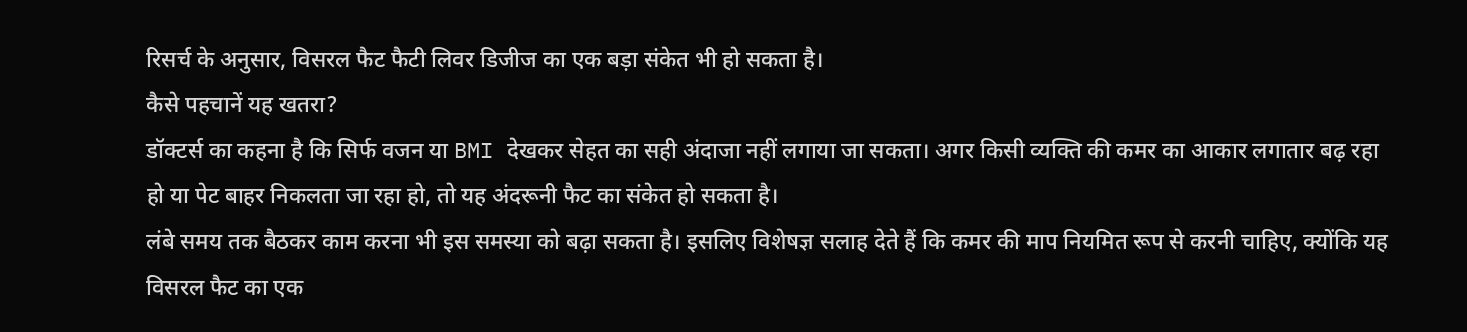रिसर्च के अनुसार, विसरल फैट फैटी लिवर डिजीज का एक बड़ा संकेत भी हो सकता है।
कैसे पहचानें यह खतरा?
डॉक्टर्स का कहना है कि सिर्फ वजन या BMI देखकर सेहत का सही अंदाजा नहीं लगाया जा सकता। अगर किसी व्यक्ति की कमर का आकार लगातार बढ़ रहा हो या पेट बाहर निकलता जा रहा हो, तो यह अंदरूनी फैट का संकेत हो सकता है।
लंबे समय तक बैठकर काम करना भी इस समस्या को बढ़ा सकता है। इसलिए विशेषज्ञ सलाह देते हैं कि कमर की माप नियमित रूप से करनी चाहिए, क्योंकि यह विसरल फैट का एक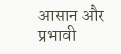आसान और प्रभावी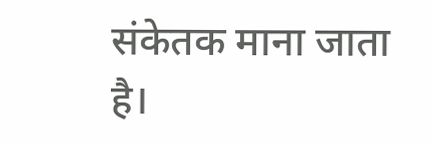संकेतक माना जाता है।